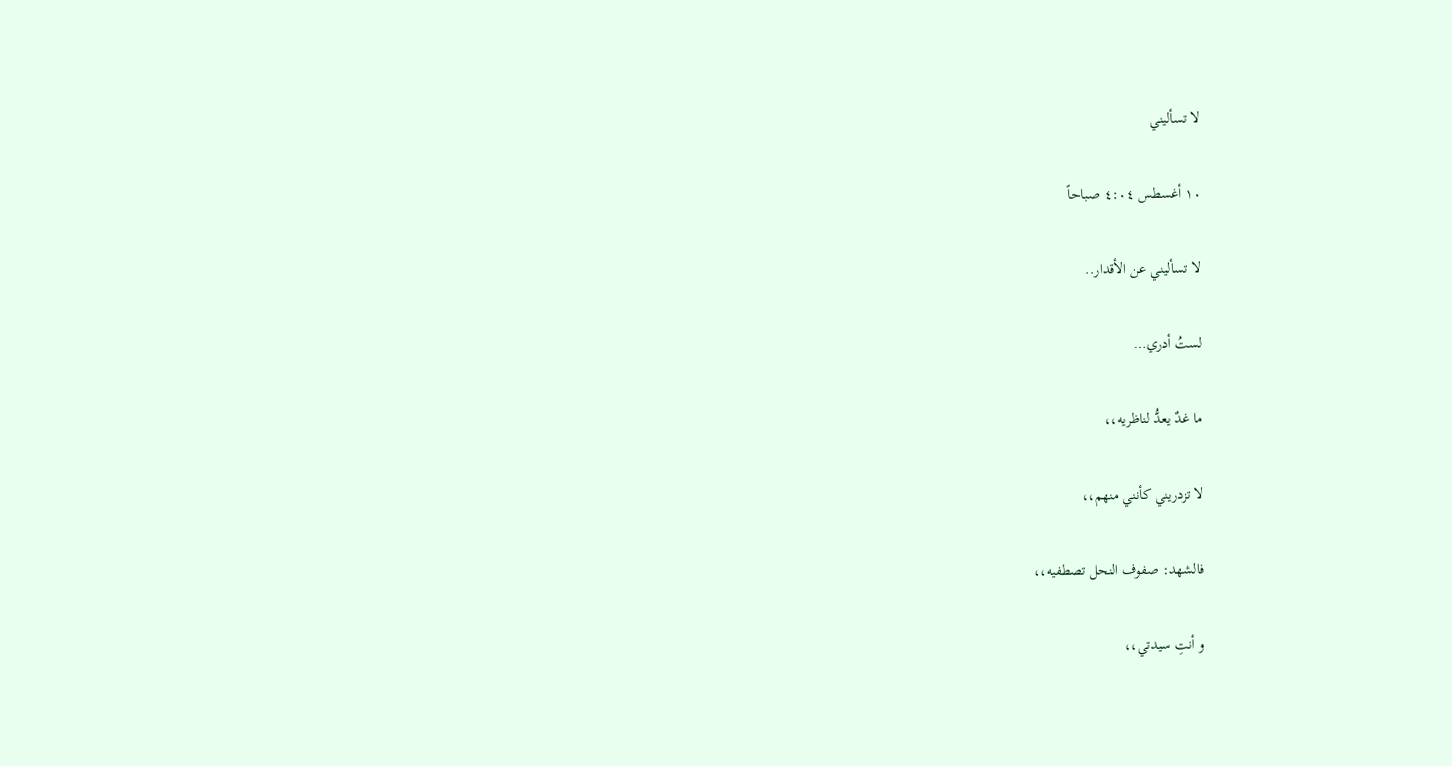لا تسأليني

١٠ أغسطس ٤:٠٤ صباحاً

لا تسأليني عن الأقدار..

لستُ أدري…

ما غدٌ يعدُّ لناظريه،،

لا تزدريني كأنني منهم،،

فالشهد: صفوف النحل تصطفيه،،

و أنتِ سيدتي،،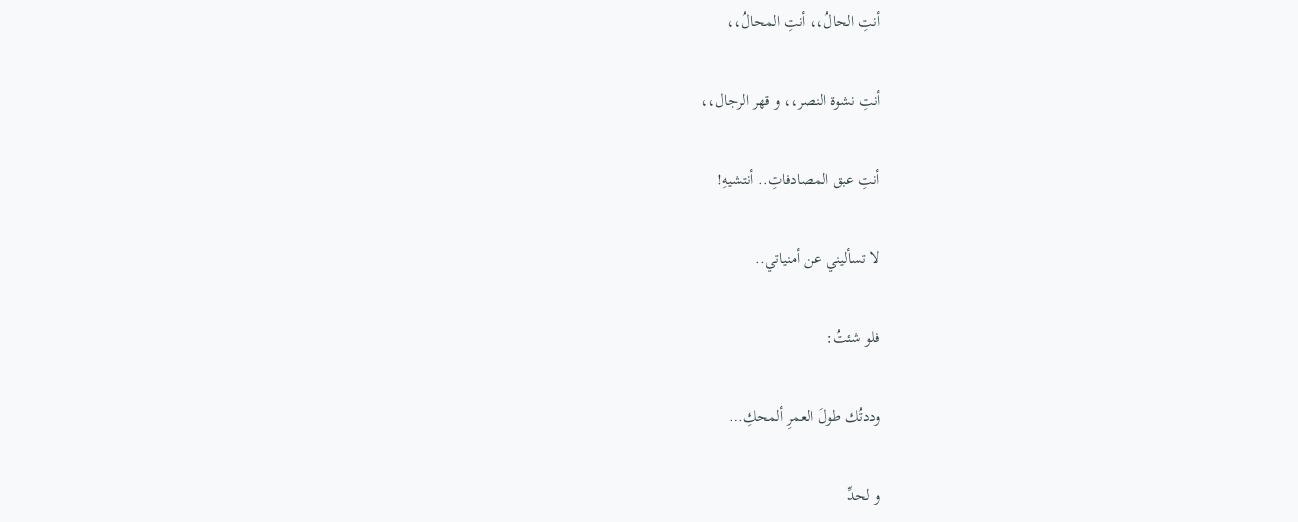أنتِ الحالُ،، أنتِ المحالُ،،

أنتِ نشوة النصر،، و قهر الرجال،،

أنتِ عبق المصادفاتِ.. أنتشيهِ!

لا تسأليني عن أمنياتي..

فلو شئتُ:

وددتُك طولَ العمرِ ألمحكِ…

و لحدِّ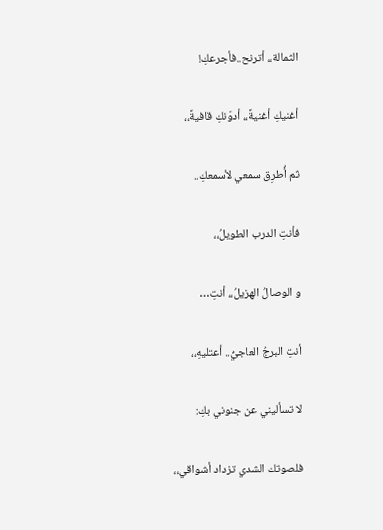الثمالة،، أترنح..فأجرعكِ!

أغنيكِ أغنيةً،، أدوّنكِ قافيةً،،

ثم أُطرِق سمعي لأسمعكِ..

فأنتِ الدرب الطويلُ،،

و الوصالُ الهزيلُ،، أنتِ…

أنتِ البرجُ العاجيُّ.. أعتليهِ،،

لا تسأليني عن جنوني بكِ:

فلصوتك الشدي تزداد أشواقي،،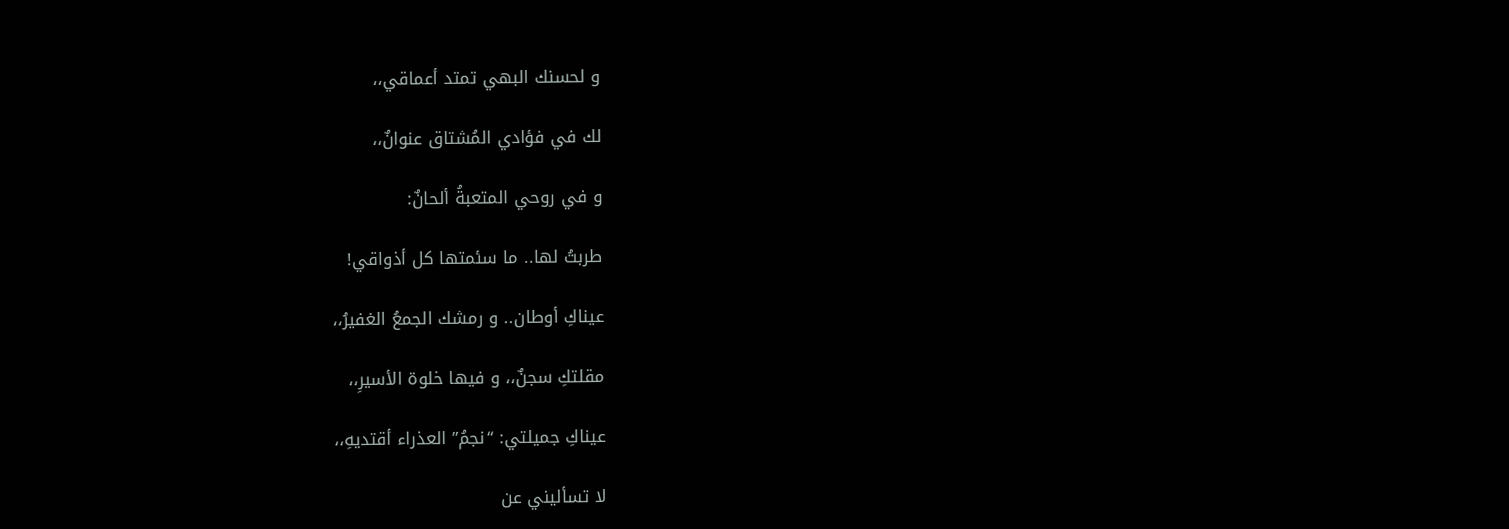و لحسنك البهي تمتد أعماقي،،

لك في فؤادي المُشتاق عنوانٌ،،

و في روحي المتعبةُ ألحانٌ:

طربتُ لها.. ما سئمتها كل أذواقي!

عيناكِ أوطان.. و رمشك الجمعُ الغفيرُ،،

مقلتكِ سجنٌ،، و فيها خلوة الأسيرِ،،

عيناكِ جميلتي: “نجمُ” العذراء أقتديهِ،،

لا تسأليني عن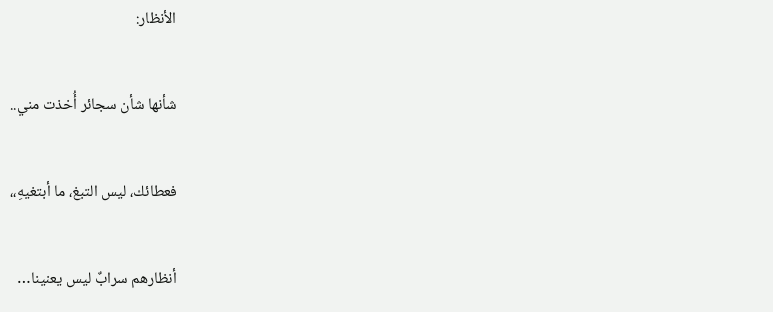الأنظار:

شأنها شأن سجائر أُخذت مني..

فعطائك، ليس التبغ، ما أبتغيهِ،،

أنظارهم سرابٌ ليس يعنينا…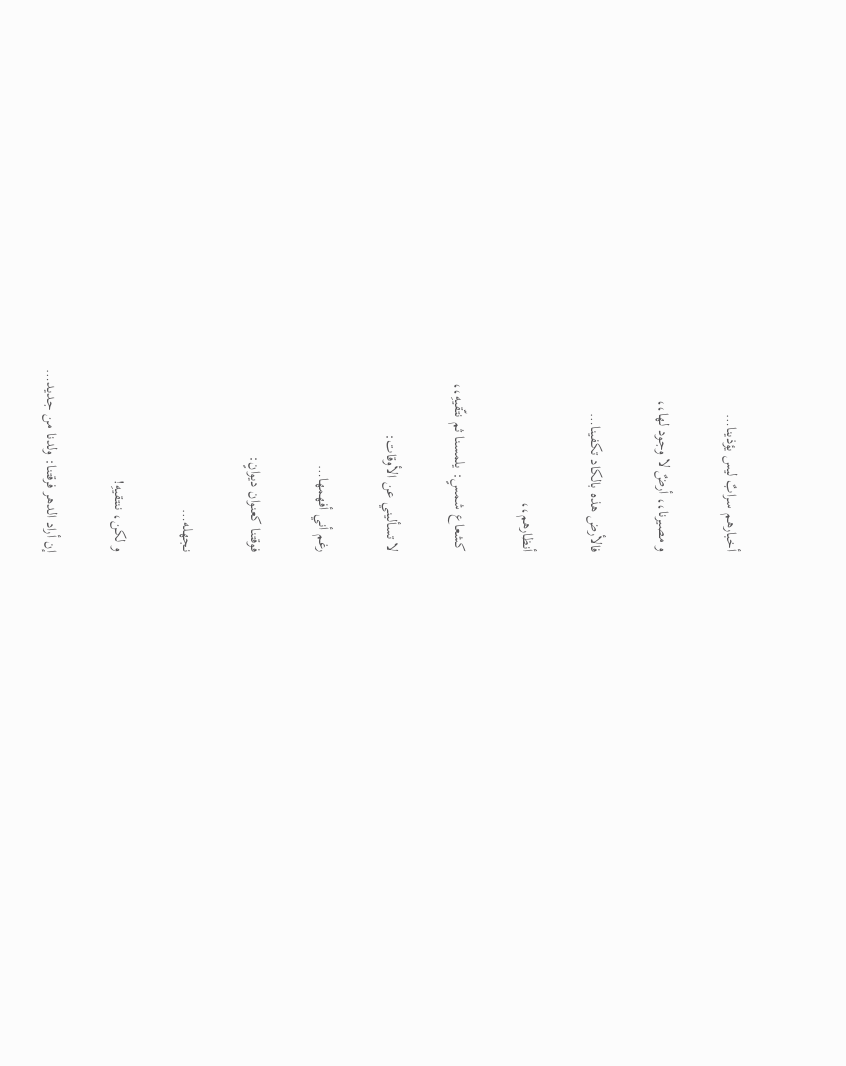أخبارهم سرابٌ ليس يؤذينا…

و مصيرنا،، أرضٌ لا وجود لها،،

فالأرض هذه بالكاد تكفينا…

أنظارهم،،

كشعاع شمسٍ: يلمسنا ثم نتّقيهِ،،

لا تسأليني عن الأوقات:

رغم أني أفهمها…

فوقتنا كعنوان ديوانٍ:

نجهله…

و لكن، ننتقيهِ!

إن أراد الدهر فرقتنا: ولدنا من جديد…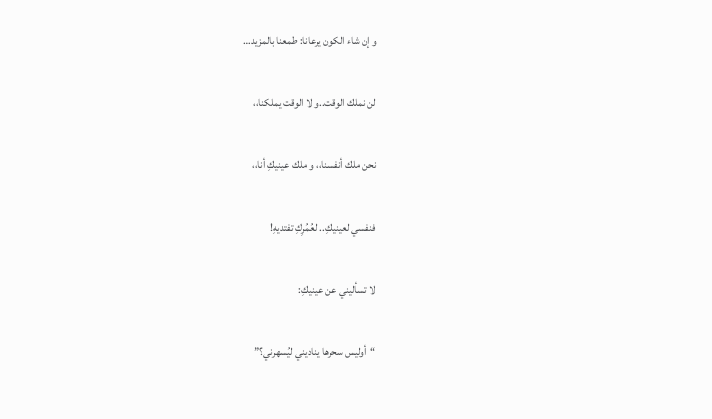و إن شاء الكون يرعانا: طمعنا بالمزيد…

لن نملك الوقت..و لا الوقت يملكنا،،

نحن ملك أنفسنا،، و ملك عينيكِ أنا،،

فنفسي لعينيكِ.. لعُمُرِكِ تفتديهِ!

لا تسأليني عن عينيكِ:

“أوليس سحرها يناديني ليُسهرني؟”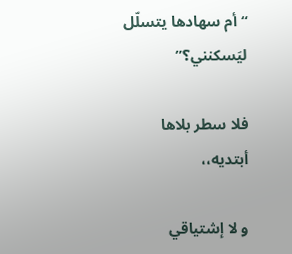“أم سهادها يتسلّل ليَسكنني؟”

فلا سطر بلاها أبتديه،،

و لا إشتياقي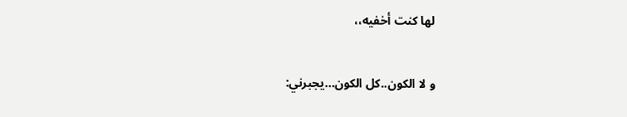لها كنت أخفيه،،

و لا الكون..كل الكون…يجبرني: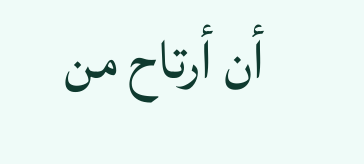أن أرتاح من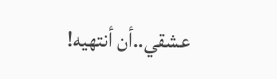عشقي..أن أنتهيه!